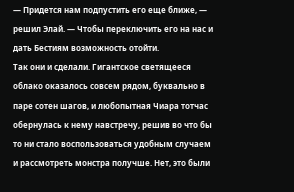— Придется нам подпустить его еще ближе, — решил Элай. — Чтобы переключить его на нас и дать Бестиям возможность отойти.
Так они и сделали. Гигантское светящееся облако оказалось совсем рядом, буквально в паре сотен шагов, и любопытная Чиара тотчас обернулась к нему навстречу, решив во что бы то ни стало воспользоваться удобным случаем и рассмотреть монстра получше. Нет, это были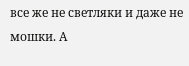все же не светляки и даже не мошки. А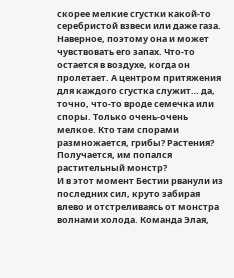скорее мелкие сгустки какой-то серебристой взвеси или даже газа. Наверное, поэтому она и может чувствовать его запах. Что-то остается в воздухе, когда он пролетает. А центром притяжения для каждого сгустка служит… да, точно, что-то вроде семечка или споры. Только очень-очень мелкое. Кто там спорами размножается, грибы? Растения? Получается, им попался растительный монстр?
И в этот момент Бестии рванули из последних сил, круто забирая влево и отстреливаясь от монстра волнами холода. Команда Элая,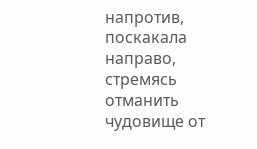напротив, поскакала направо, стремясь отманить чудовище от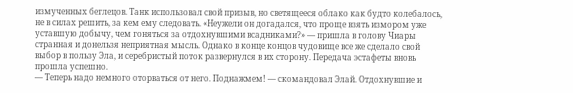измученных беглецов. Танк использовал свой призыв, но светящееся облако как будто колебалось, не в силах решить, за кем ему следовать. «Неужели он догадался, что проще взять измором уже уставшую добычу, чем гоняться за отдохнувшими всадниками?» — пришла в голову Чиары странная и донельзя неприятная мысль. Однако в конце концов чудовище все же сделало свой выбор в пользу Эла, и серебристый поток развернулся в их сторону. Передача эстафеты вновь прошла успешно.
— Теперь надо немного оторваться от него. Поднажмем! — скомандовал Элай. Отдохнувшие и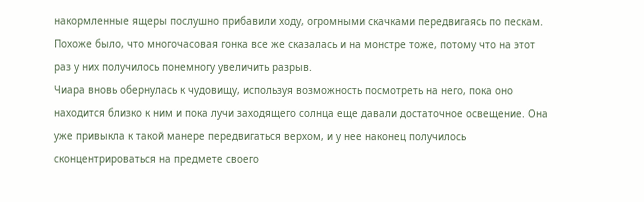накормленные ящеры послушно прибавили ходу, огромными скачками передвигаясь по пескам. Похоже было, что многочасовая гонка все же сказалась и на монстре тоже, потому что на этот раз у них получилось понемногу увеличить разрыв.
Чиара вновь обернулась к чудовищу, используя возможность посмотреть на него, пока оно находится близко к ним и пока лучи заходящего солнца еще давали достаточное освещение. Она уже привыкла к такой манере передвигаться верхом, и у нее наконец получилось сконцентрироваться на предмете своего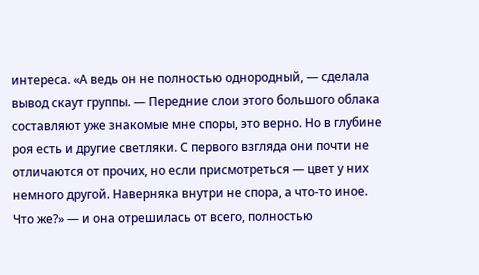интереса. «А ведь он не полностью однородный, — сделала вывод скаут группы. — Передние слои этого большого облака составляют уже знакомые мне споры, это верно. Но в глубине роя есть и другие светляки. С первого взгляда они почти не отличаются от прочих, но если присмотреться — цвет у них немного другой. Наверняка внутри не спора, а что-то иное. Что же?» — и она отрешилась от всего, полностью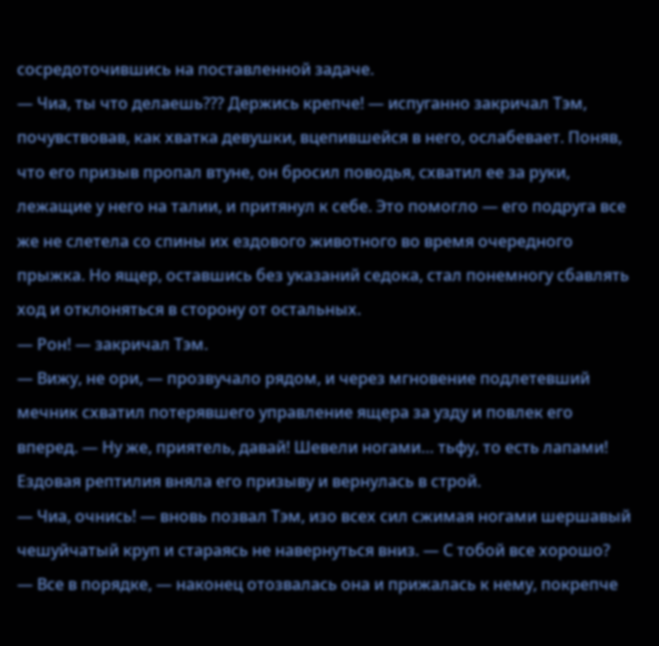сосредоточившись на поставленной задаче.
— Чиа, ты что делаешь??? Держись крепче! — испуганно закричал Тэм, почувствовав, как хватка девушки, вцепившейся в него, ослабевает. Поняв, что его призыв пропал втуне, он бросил поводья, схватил ее за руки, лежащие у него на талии, и притянул к себе. Это помогло — его подруга все же не слетела со спины их ездового животного во время очередного прыжка. Но ящер, оставшись без указаний седока, стал понемногу сбавлять ход и отклоняться в сторону от остальных.
— Рон! — закричал Тэм.
— Вижу, не ори, — прозвучало рядом, и через мгновение подлетевший мечник схватил потерявшего управление ящера за узду и повлек его вперед. — Ну же, приятель, давай! Шевели ногами… тьфу, то есть лапами!
Ездовая рептилия вняла его призыву и вернулась в строй.
— Чиа, очнись! — вновь позвал Тэм, изо всех сил сжимая ногами шершавый чешуйчатый круп и стараясь не навернуться вниз. — С тобой все хорошо?
— Все в порядке, — наконец отозвалась она и прижалась к нему, покрепче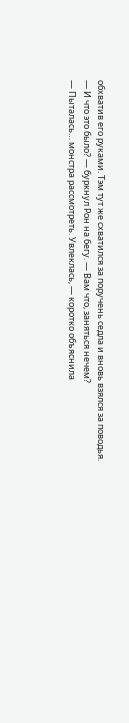обхватив его руками. Тэм тут же схватился за поручень седла и вновь взялся за поводья.
— И что это было? — буркнул Рон на бегу. — Вам что, заняться нечем?
— Пыталась… монстра рассмотреть. Увлеклась, — коротко объяснила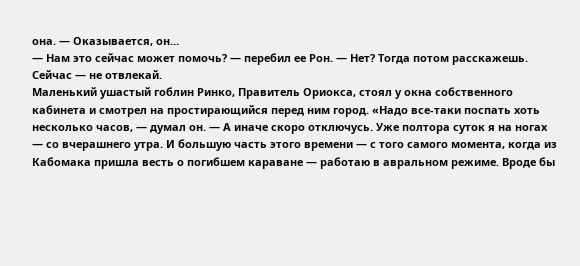она. — Оказывается, он…
— Нам это сейчас может помочь? — перебил ее Рон. — Нет? Тогда потом расскажешь. Сейчас — не отвлекай.
Маленький ушастый гоблин Ринко, Правитель Ориокса, стоял у окна собственного кабинета и смотрел на простирающийся перед ним город. «Надо все-таки поспать хоть несколько часов, — думал он. — А иначе скоро отключусь. Уже полтора суток я на ногах — со вчерашнего утра. И большую часть этого времени — с того самого момента, когда из Кабомака пришла весть о погибшем караване — работаю в авральном режиме. Вроде бы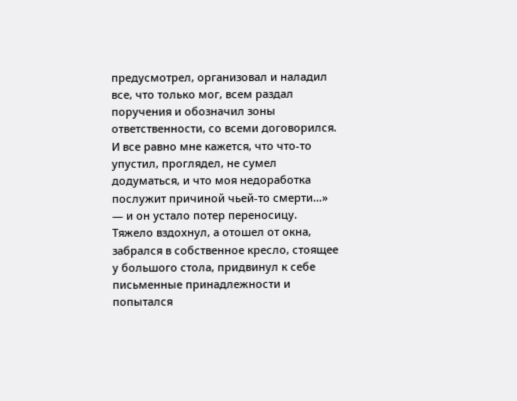предусмотрел, организовал и наладил все, что только мог, всем раздал поручения и обозначил зоны ответственности, со всеми договорился. И все равно мне кажется, что что-то упустил, проглядел, не сумел додуматься, и что моя недоработка послужит причиной чьей-то смерти…» — и он устало потер переносицу. Тяжело вздохнул, а отошел от окна, забрался в собственное кресло, стоящее у большого стола, придвинул к себе письменные принадлежности и попытался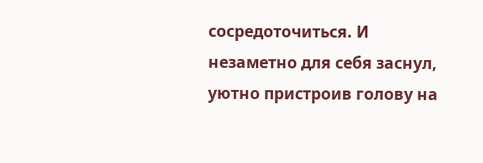сосредоточиться. И незаметно для себя заснул, уютно пристроив голову на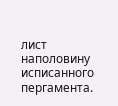лист наполовину исписанного пергамента.